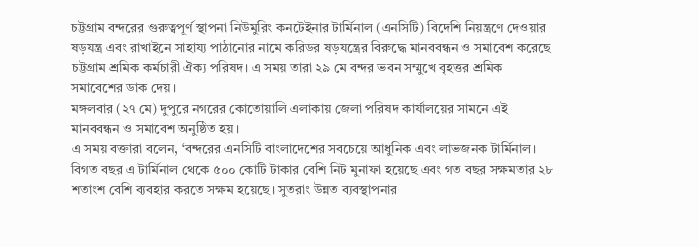চট্টগ্রাম বন্দরের গুরুত্বপূর্ণ স্থাপনা নিউমুরিং কনটেইনার টার্মিনাল (এনসিটি) বিদেশি নিয়ন্ত্রণে দেওয়ার ষড়যন্ত্র এবং রাখাইনে সাহায্য পাঠানোর নামে করিডর ষড়যন্ত্রের বিরুদ্ধে মানববন্ধন ও সমাবেশ করেছে চট্টগ্রাম শ্রমিক কর্মচারী ঐক্য পরিষদ। এ সময় তারা ২৯ মে বন্দর ভবন সম্মুখে বৃহত্তর শ্রমিক সমাবেশের ডাক দেয়।
মঙ্গলবার (২৭ মে) দুপুরে নগরের কোতোয়ালি এলাকায় জেলা পরিষদ কার্যালয়ের সামনে এই মানববন্ধন ও সমাবেশ অনুষ্ঠিত হয়।
এ সময় বক্তারা বলেন, ‘বন্দরের এনসিটি বাংলাদেশের সবচেয়ে আধুনিক এবং লাভজনক টার্মিনাল। বিগত বছর এ টার্মিনাল থেকে ৫০০ কোটি টাকার বেশি নিট মুনাফা হয়েছে এবং গত বছর সক্ষমতার ২৮ শতাংশ বেশি ব্যবহার করতে সক্ষম হয়েছে। সুতরাং উন্নত ব্যবস্থাপনার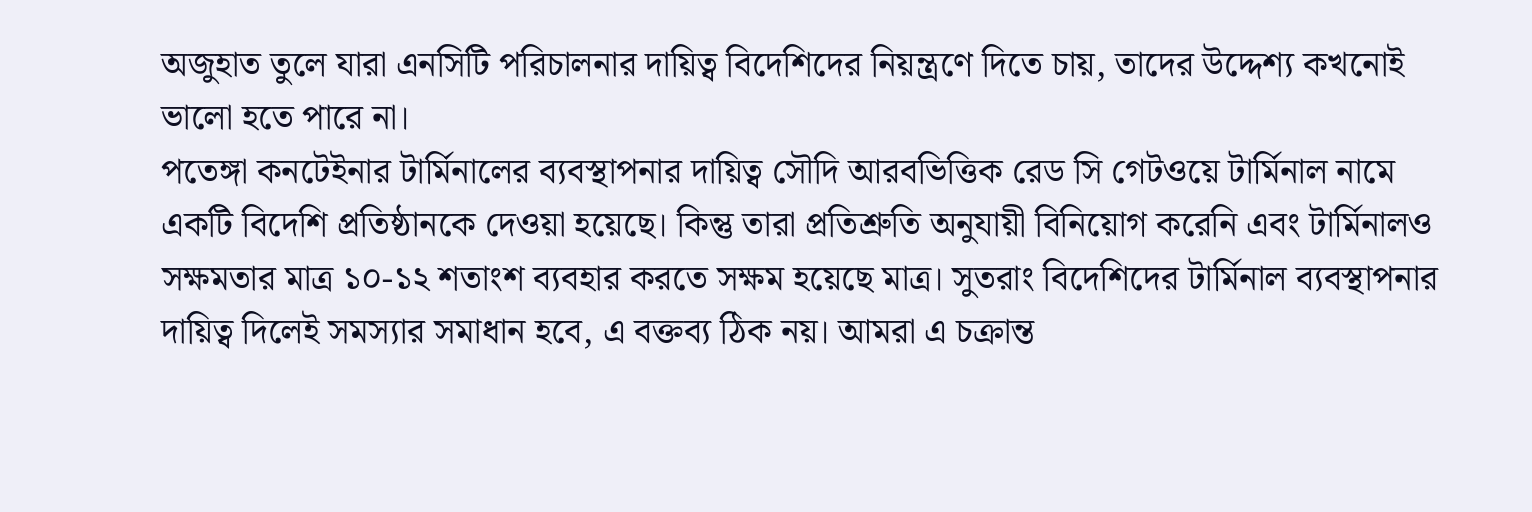অজুহাত তুলে যারা এনসিটি পরিচালনার দায়িত্ব বিদেশিদের নিয়ন্ত্রণে দিতে চায়, তাদের উদ্দেশ্য কখনোই ভালো হতে পারে না।
পতেঙ্গা কনটেইনার টার্মিনালের ব্যবস্থাপনার দায়িত্ব সৌদি আরবভিত্তিক রেড সি গেটওয়ে টার্মিনাল নামে একটি বিদেশি প্রতিষ্ঠানকে দেওয়া হয়েছে। কিন্তু তারা প্রতিশ্রুতি অনুযায়ী বিনিয়োগ করেনি এবং টার্মিনালও সক্ষমতার মাত্র ১০-১২ শতাংশ ব্যবহার করতে সক্ষম হয়েছে মাত্র। সুতরাং বিদেশিদের টার্মিনাল ব্যবস্থাপনার দায়িত্ব দিলেই সমস্যার সমাধান হবে, এ বক্তব্য ঠিক নয়। আমরা এ চক্রান্ত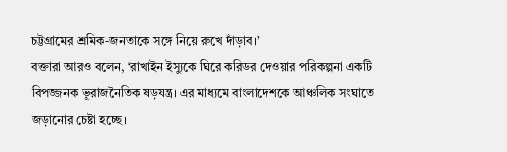চট্টগ্রামের শ্রমিক-জনতাকে সঙ্গে নিয়ে রুখে দাঁড়াব।’
বক্তারা আরও বলেন, ‘রাখাইন ইস্যুকে ঘিরে করিডর দেওয়ার পরিকল্পনা একটি বিপজ্জনক ভূরাজনৈতিক ষড়যন্ত্র। এর মাধ্যমে বাংলাদেশকে আঞ্চলিক সংঘাতে জড়ানোর চেষ্টা হচ্ছে।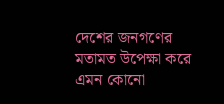দেশের জনগণের মতামত উপেক্ষা করে এমন কোনো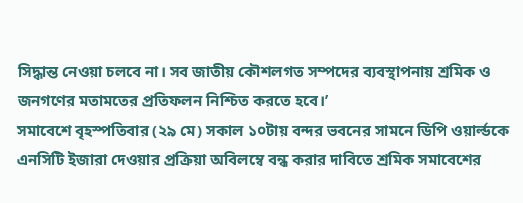সিদ্ধান্ত নেওয়া চলবে না। সব জাতীয় কৌশলগত সম্পদের ব্যবস্থাপনায় শ্রমিক ও জনগণের মতামতের প্রতিফলন নিশ্চিত করতে হবে।’
সমাবেশে বৃহস্পতিবার (২৯ মে) সকাল ১০টায় বন্দর ভবনের সামনে ডিপি ওয়ার্ল্ডকে এনসিটি ইজারা দেওয়ার প্রক্রিয়া অবিলম্বে বন্ধ করার দাবিতে শ্রমিক সমাবেশের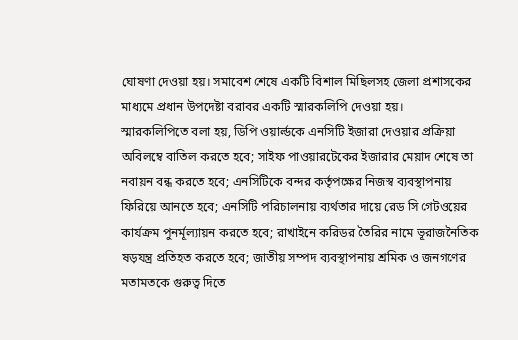ঘোষণা দেওয়া হয়। সমাবেশ শেষে একটি বিশাল মিছিলসহ জেলা প্রশাসকের মাধ্যমে প্রধান উপদেষ্টা বরাবর একটি স্মারকলিপি দেওয়া হয়।
স্মারকলিপিতে বলা হয়, ডিপি ওয়ার্ল্ডকে এনসিটি ইজারা দেওয়ার প্রক্রিয়া অবিলম্বে বাতিল করতে হবে; সাইফ পাওয়ারটেকের ইজারার মেয়াদ শেষে তা নবায়ন বন্ধ করতে হবে; এনসিটিকে বন্দর কর্তৃপক্ষের নিজস্ব ব্যবস্থাপনায় ফিরিয়ে আনতে হবে; এনসিটি পরিচালনায় ব্যর্থতার দায়ে রেড সি গেটওয়ের কার্যক্রম পুনর্মূল্যায়ন করতে হবে; রাখাইনে করিডর তৈরির নামে ভূরাজনৈতিক ষড়যন্ত্র প্রতিহত করতে হবে; জাতীয় সম্পদ ব্যবস্থাপনায় শ্রমিক ও জনগণের মতামতকে গুরুত্ব দিতে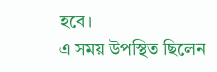হবে।
এ সময় উপস্থিত ছিলেন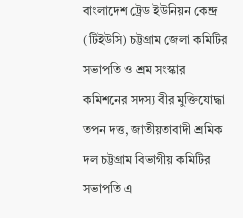বাংলাদেশ ট্রেড ইউনিয়ন কেন্দ্র (টিইউসি) চট্টগ্রাম জেলা কমিটির সভাপতি ও শ্রম সংস্কার কমিশনের সদস্য বীর মুক্তিযোদ্ধা তপন দত্ত, জাতীয়তাবাদী শ্রমিক দল চট্টগ্রাম বিভাগীয় কমিটির সভাপতি এ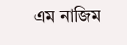এম নাজিম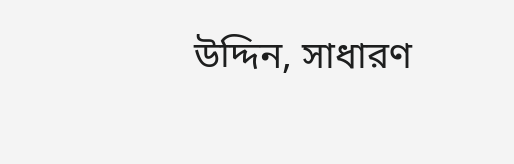উদ্দিন, সাধারণ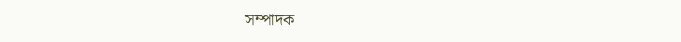সম্পাদক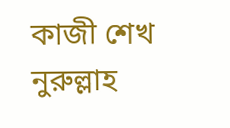কাজী শেখ নুরুল্লাহ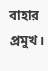বাহার প্রমুখ।